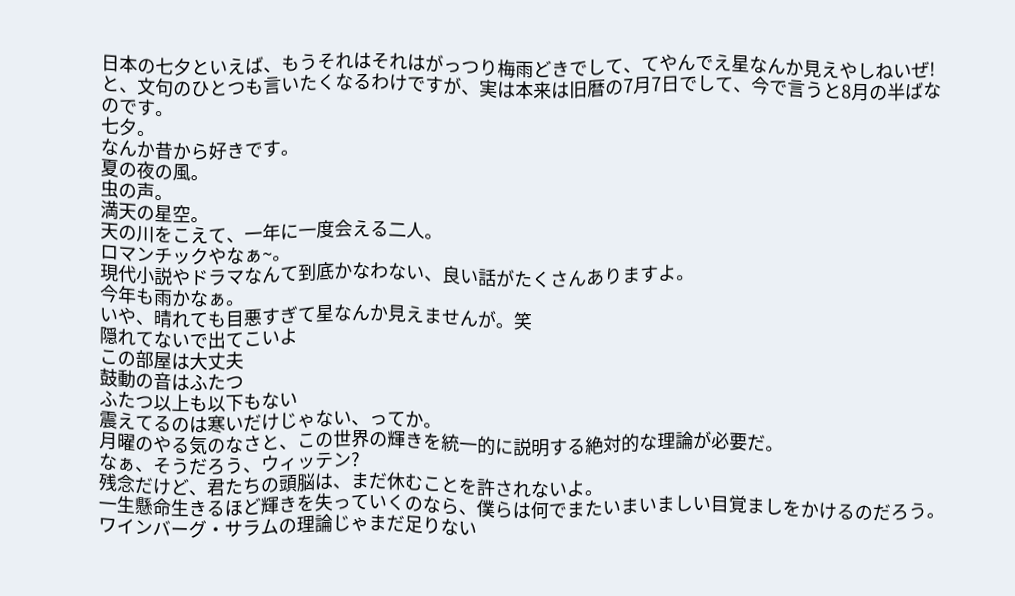日本の七夕といえば、もうそれはそれはがっつり梅雨どきでして、てやんでえ星なんか見えやしねいぜ!と、文句のひとつも言いたくなるわけですが、実は本来は旧暦の7月7日でして、今で言うと8月の半ばなのです。
七夕。
なんか昔から好きです。
夏の夜の風。
虫の声。
満天の星空。
天の川をこえて、一年に一度会える二人。
ロマンチックやなぁ~。
現代小説やドラマなんて到底かなわない、良い話がたくさんありますよ。
今年も雨かなぁ。
いや、晴れても目悪すぎて星なんか見えませんが。笑
隠れてないで出てこいよ
この部屋は大丈夫
鼓動の音はふたつ
ふたつ以上も以下もない
震えてるのは寒いだけじゃない、ってか。
月曜のやる気のなさと、この世界の輝きを統一的に説明する絶対的な理論が必要だ。
なぁ、そうだろう、ウィッテン?
残念だけど、君たちの頭脳は、まだ休むことを許されないよ。
一生懸命生きるほど輝きを失っていくのなら、僕らは何でまたいまいましい目覚ましをかけるのだろう。
ワインバーグ・サラムの理論じゃまだ足りない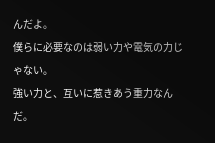んだよ。
僕らに必要なのは弱い力や電気の力じゃない。
強い力と、互いに惹きあう重力なんだ。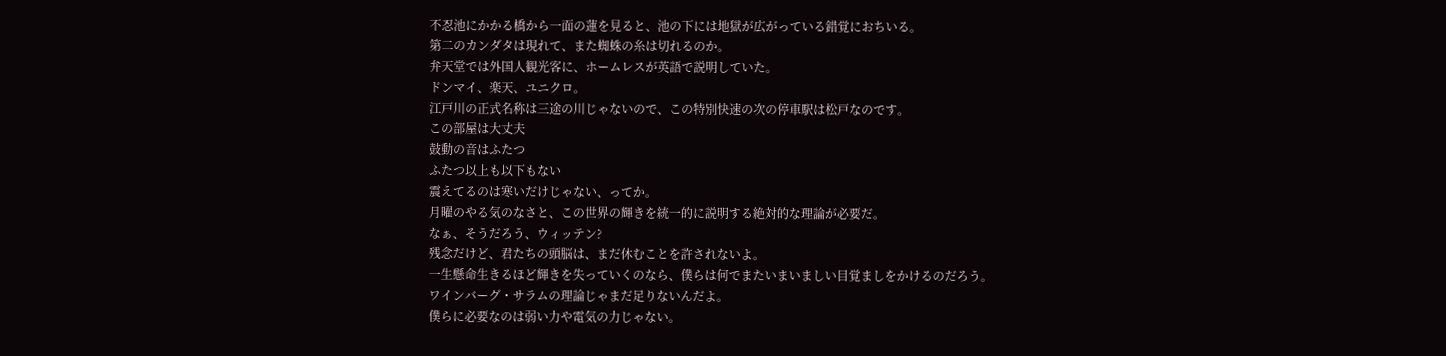不忍池にかかる橋から一面の蓮を見ると、池の下には地獄が広がっている錯覚におちいる。
第二のカンダタは現れて、また蜘蛛の糸は切れるのか。
弁天堂では外国人観光客に、ホームレスが英語で説明していた。
ドンマイ、楽天、ユニクロ。
江戸川の正式名称は三途の川じゃないので、この特別快速の次の停車駅は松戸なのです。
この部屋は大丈夫
鼓動の音はふたつ
ふたつ以上も以下もない
震えてるのは寒いだけじゃない、ってか。
月曜のやる気のなさと、この世界の輝きを統一的に説明する絶対的な理論が必要だ。
なぁ、そうだろう、ウィッテン?
残念だけど、君たちの頭脳は、まだ休むことを許されないよ。
一生懸命生きるほど輝きを失っていくのなら、僕らは何でまたいまいましい目覚ましをかけるのだろう。
ワインバーグ・サラムの理論じゃまだ足りないんだよ。
僕らに必要なのは弱い力や電気の力じゃない。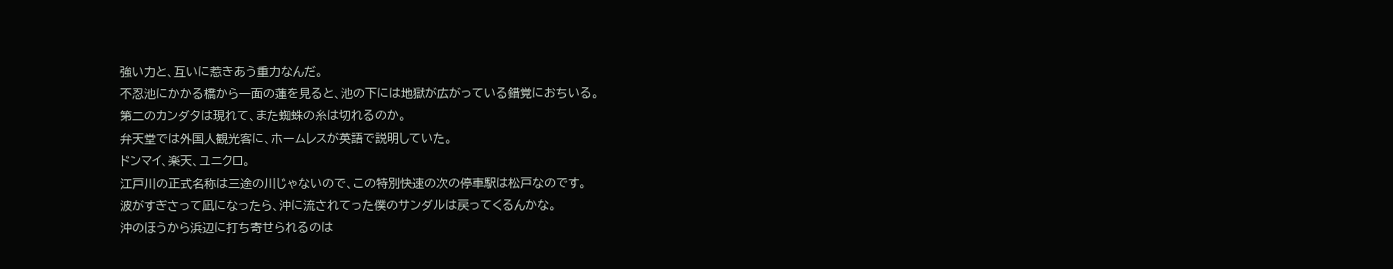強い力と、互いに惹きあう重力なんだ。
不忍池にかかる橋から一面の蓮を見ると、池の下には地獄が広がっている錯覚におちいる。
第二のカンダタは現れて、また蜘蛛の糸は切れるのか。
弁天堂では外国人観光客に、ホームレスが英語で説明していた。
ドンマイ、楽天、ユニクロ。
江戸川の正式名称は三途の川じゃないので、この特別快速の次の停車駅は松戸なのです。
波がすぎさって凪になったら、沖に流されてった僕のサンダルは戻ってくるんかな。
沖のほうから浜辺に打ち寄せられるのは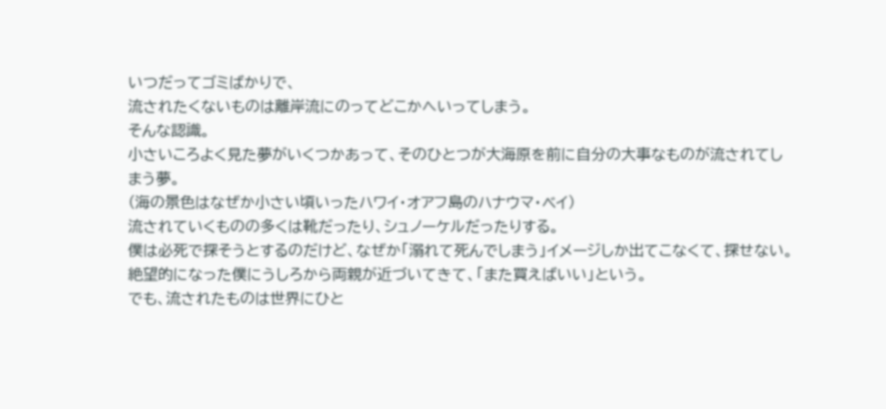いつだってゴミばかりで、
流されたくないものは離岸流にのってどこかへいってしまう。
そんな認識。
小さいころよく見た夢がいくつかあって、そのひとつが大海原を前に自分の大事なものが流されてしまう夢。
(海の景色はなぜか小さい頃いったハワイ・オアフ島のハナウマ・ベイ)
流されていくものの多くは靴だったり、シュノーケルだったりする。
僕は必死で探そうとするのだけど、なぜか「溺れて死んでしまう」イメージしか出てこなくて、探せない。
絶望的になった僕にうしろから両親が近づいてきて、「また買えばいい」という。
でも、流されたものは世界にひと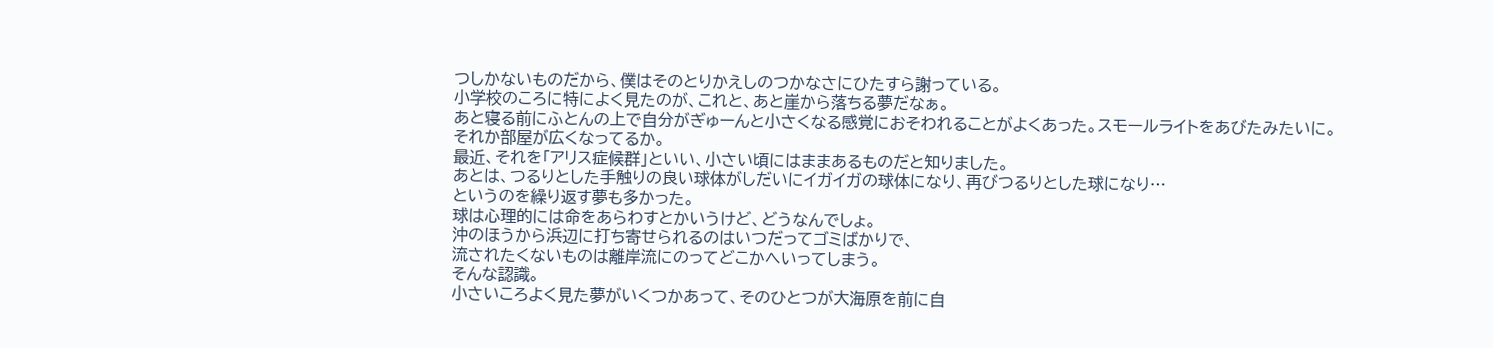つしかないものだから、僕はそのとりかえしのつかなさにひたすら謝っている。
小学校のころに特によく見たのが、これと、あと崖から落ちる夢だなぁ。
あと寝る前にふとんの上で自分がぎゅーんと小さくなる感覚におそわれることがよくあった。スモールライトをあびたみたいに。
それか部屋が広くなってるか。
最近、それを「アリス症候群」といい、小さい頃にはままあるものだと知りました。
あとは、つるりとした手触りの良い球体がしだいにイガイガの球体になり、再びつるりとした球になり…
というのを繰り返す夢も多かった。
球は心理的には命をあらわすとかいうけど、どうなんでしょ。
沖のほうから浜辺に打ち寄せられるのはいつだってゴミばかりで、
流されたくないものは離岸流にのってどこかへいってしまう。
そんな認識。
小さいころよく見た夢がいくつかあって、そのひとつが大海原を前に自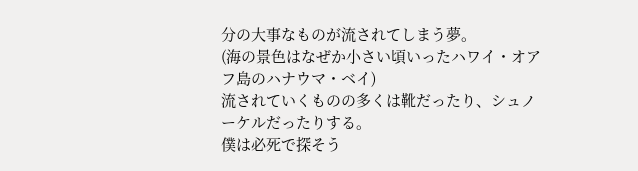分の大事なものが流されてしまう夢。
(海の景色はなぜか小さい頃いったハワイ・オアフ島のハナウマ・ベイ)
流されていくものの多くは靴だったり、シュノーケルだったりする。
僕は必死で探そう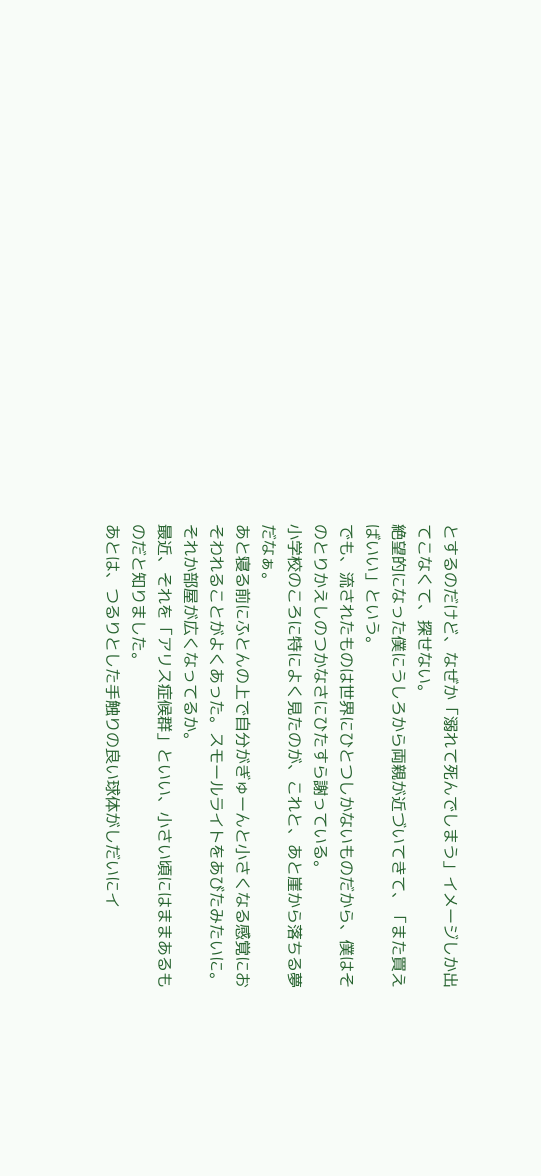とするのだけど、なぜか「溺れて死んでしまう」イメージしか出てこなくて、探せない。
絶望的になった僕にうしろから両親が近づいてきて、「また買えばいい」という。
でも、流されたものは世界にひとつしかないものだから、僕はそのとりかえしのつかなさにひたすら謝っている。
小学校のころに特によく見たのが、これと、あと崖から落ちる夢だなぁ。
あと寝る前にふとんの上で自分がぎゅーんと小さくなる感覚におそわれることがよくあった。スモールライトをあびたみたいに。
それか部屋が広くなってるか。
最近、それを「アリス症候群」といい、小さい頃にはままあるものだと知りました。
あとは、つるりとした手触りの良い球体がしだいにイ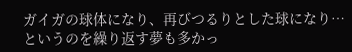ガイガの球体になり、再びつるりとした球になり…
というのを繰り返す夢も多かっ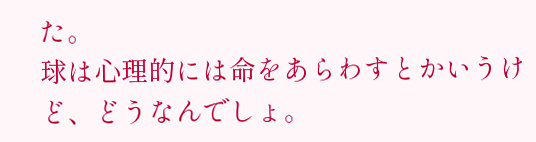た。
球は心理的には命をあらわすとかいうけど、どうなんでしょ。